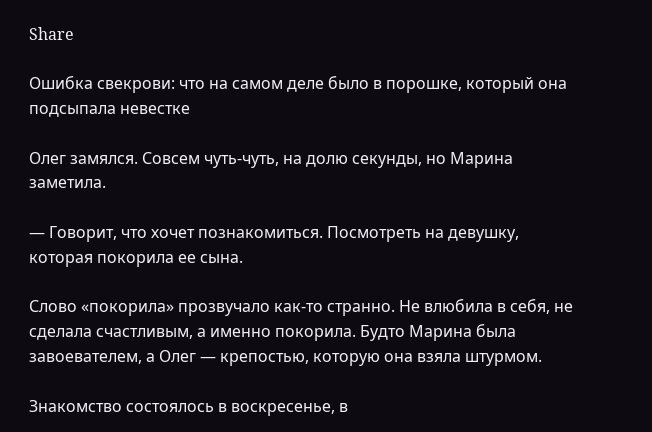Share

Ошибка свекрови: что на самом деле было в порошке, который она подсыпала невестке

Олег замялся. Совсем чуть-чуть, на долю секунды, но Марина заметила.

— Говорит, что хочет познакомиться. Посмотреть на девушку, которая покорила ее сына.

Слово «покорила» прозвучало как-то странно. Не влюбила в себя, не сделала счастливым, а именно покорила. Будто Марина была завоевателем, а Олег — крепостью, которую она взяла штурмом.

Знакомство состоялось в воскресенье, в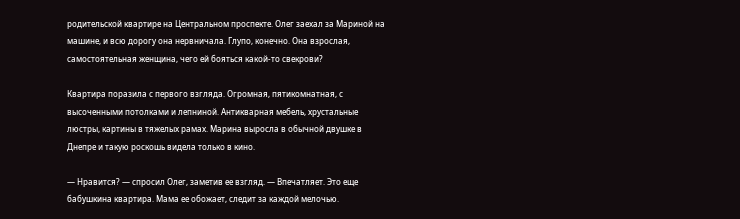родительской квартире на Центральном проспекте. Олег заехал за Мариной на машине, и всю дорогу она нервничала. Глупо, конечно. Она взрослая, самостоятельная женщина, чего ей бояться какой-то свекрови?

Квартира поразила с первого взгляда. Огромная, пятикомнатная, с высоченными потолками и лепниной. Антикварная мебель, хрустальные люстры, картины в тяжелых рамах. Марина выросла в обычной двушке в Днепре и такую роскошь видела только в кино.

— Нравится? — спросил Олег, заметив ее взгляд. — Впечатляет. Это еще бабушкина квартира. Мама ее обожает, следит за каждой мелочью.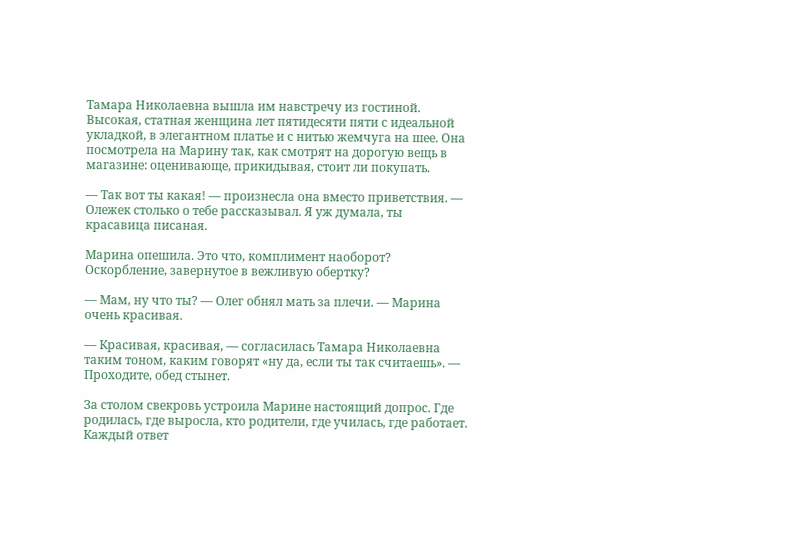Тамара Николаевна вышла им навстречу из гостиной. Высокая, статная женщина лет пятидесяти пяти с идеальной укладкой, в элегантном платье и с нитью жемчуга на шее. Она посмотрела на Марину так, как смотрят на дорогую вещь в магазине: оценивающе, прикидывая, стоит ли покупать.

— Так вот ты какая! — произнесла она вместо приветствия. — Олежек столько о тебе рассказывал. Я уж думала, ты красавица писаная.

Марина опешила. Это что, комплимент наоборот? Оскорбление, завернутое в вежливую обертку?

— Мам, ну что ты? — Олег обнял мать за плечи. — Марина очень красивая.

— Красивая, красивая, — согласилась Тамара Николаевна таким тоном, каким говорят «ну да, если ты так считаешь». — Проходите, обед стынет.

За столом свекровь устроила Марине настоящий допрос. Где родилась, где выросла, кто родители, где училась, где работает. Каждый ответ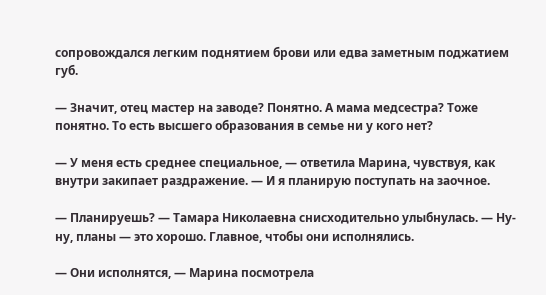сопровождался легким поднятием брови или едва заметным поджатием губ.

— Значит, отец мастер на заводе? Понятно. А мама медсестра? Тоже понятно. То есть высшего образования в семье ни у кого нет?

— У меня есть среднее специальное, — ответила Марина, чувствуя, как внутри закипает раздражение. — И я планирую поступать на заочное.

— Планируешь? — Тамара Николаевна снисходительно улыбнулась. — Ну-ну, планы — это хорошо. Главное, чтобы они исполнялись.

— Они исполнятся, — Марина посмотрела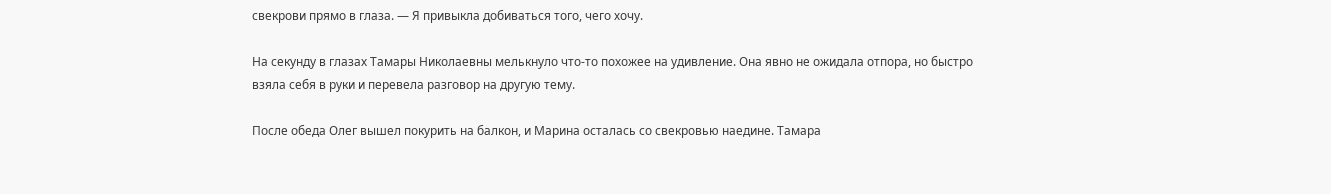свекрови прямо в глаза. — Я привыкла добиваться того, чего хочу.

На секунду в глазах Тамары Николаевны мелькнуло что-то похожее на удивление. Она явно не ожидала отпора, но быстро взяла себя в руки и перевела разговор на другую тему.

После обеда Олег вышел покурить на балкон, и Марина осталась со свекровью наедине. Тамара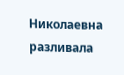Николаевна разливала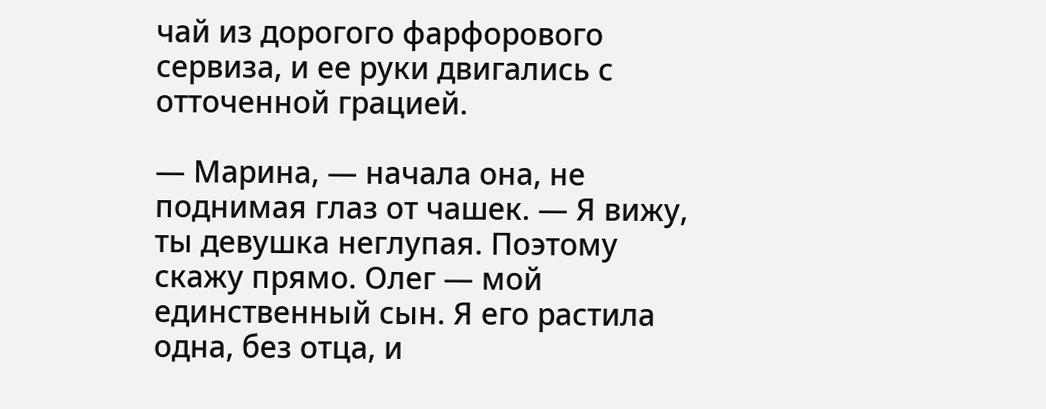чай из дорогого фарфорового сервиза, и ее руки двигались с отточенной грацией.

— Марина, — начала она, не поднимая глаз от чашек. — Я вижу, ты девушка неглупая. Поэтому скажу прямо. Олег — мой единственный сын. Я его растила одна, без отца, и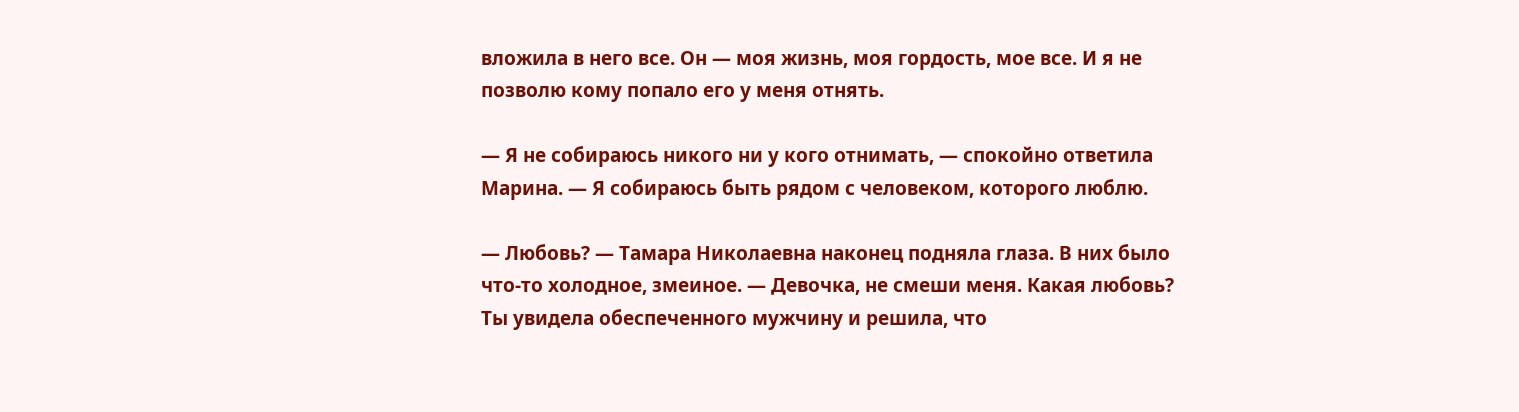вложила в него все. Он — моя жизнь, моя гордость, мое все. И я не позволю кому попало его у меня отнять.

— Я не собираюсь никого ни у кого отнимать, — спокойно ответила Марина. — Я собираюсь быть рядом с человеком, которого люблю.

— Любовь? — Тамара Николаевна наконец подняла глаза. В них было что-то холодное, змеиное. — Девочка, не смеши меня. Какая любовь? Ты увидела обеспеченного мужчину и решила, что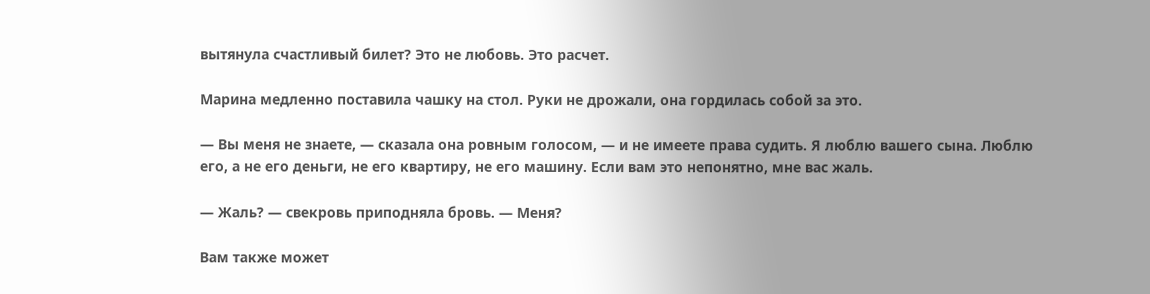вытянула счастливый билет? Это не любовь. Это расчет.

Марина медленно поставила чашку на стол. Руки не дрожали, она гордилась собой за это.

— Вы меня не знаете, — сказала она ровным голосом, — и не имеете права судить. Я люблю вашего сына. Люблю его, а не его деньги, не его квартиру, не его машину. Если вам это непонятно, мне вас жаль.

— Жаль? — свекровь приподняла бровь. — Меня?

Вам также может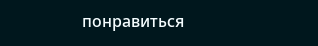понравиться